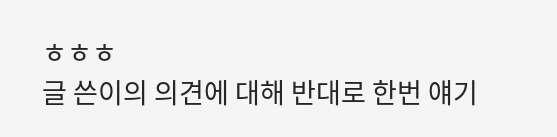ㅎㅎㅎ
글 쓴이의 의견에 대해 반대로 한번 얘기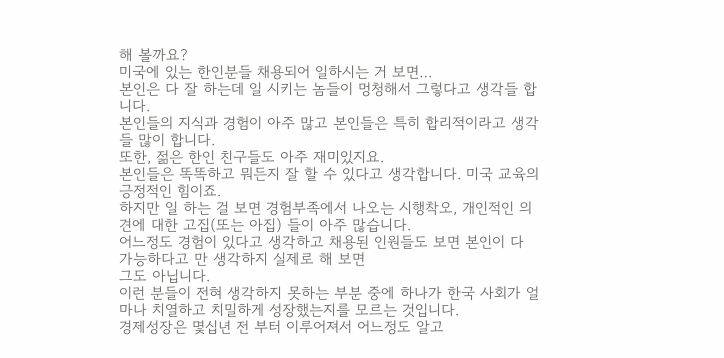해 볼까요?
미국에 있는 한인분들 채용되어 일하시는 거 보면…
본인은 다 잘 하는데 일 시키는 놈들이 멍청해서 그렇다고 생각들 합니다.
본인들의 지식과 경험이 아주 많고 본인들은 특히 합리적이라고 생각 들 많이 합니다.
또한, 젊은 한인 친구들도 아주 재미있지요.
본인들은 똑똑하고 뭐든지 잘 할 수 있다고 생각합니다. 미국 교육의 긍정적인 힘이죠.
하지만 일 하는 걸 보면 경험부족에서 나오는 시행착오, 개인적인 의견에 대한 고집(또는 아집) 들이 아주 많습니다.
어느정도 경험이 있다고 생각하고 채용된 인원들도 보면 본인이 다 가능하다고 만 생각하지 실제로 해 보면
그도 아닙니다.
이런 분들이 전혀 생각하지 못하는 부분 중에 하나가 한국 사회가 얼마나 치열하고 치밀하게 성장했는지를 모르는 것입니다.
경제성장은 몇십년 전 부터 이루어져서 어느정도 알고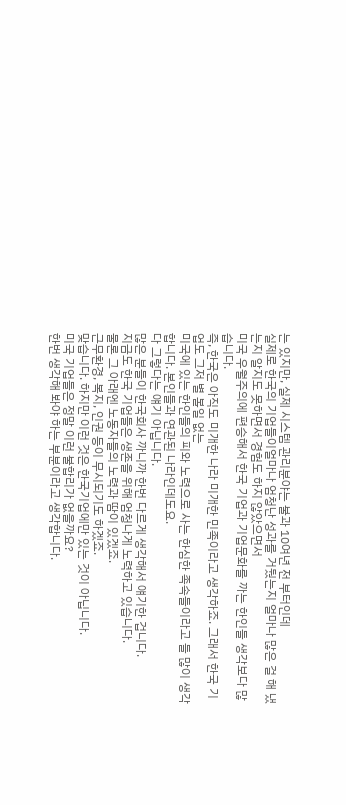는 있지만, 실제 시스템 관리분야는 불과 10여년 전 부터인데
실제로 한국의 기업들이얼마나 엄청난 성과를 거뒀는지 얼마나 많은 걸 해 냈는지 알지도 못하면서 경험도 하지 않았으면서
미국 우월주의에 편승해서 한국 기업과 기업문화를 까는 한인들 생각보다 많습니다.
즉, 한국은 아직도 미개한 나라 미개한 민족이라고 생각하죠. 그래서 한국 기업도 그저 별 볼일 없는
미국에 있는 한인들의 피와 노력으로 사는 한심한 족속들이라고 들 많이 생각합니다. 본인들과 연관된 나라인데도요.
다 그렇다는 얘기 아닙니다.
많은 분들이 한국회사 까니까 한번 다르게 생각해서 얘기한 겁니다.
지금도 한국 기업들은 생존을 위해 엄청나게 노력하고 있습니다.
물론 그 아래엔 노동자들의 노력과 땀이 있겠죠.
근무환경, 복지, 인권 등이 무시되기도 하겠죠.
맞습니다. 하지만 이런 것은 한국기업에만 있는 것이 아닙니다.
미국 기업들은 정말 이런 불합리가 없을까요?
한번 생각해 봐야 하는 부분이라고 생각합니다.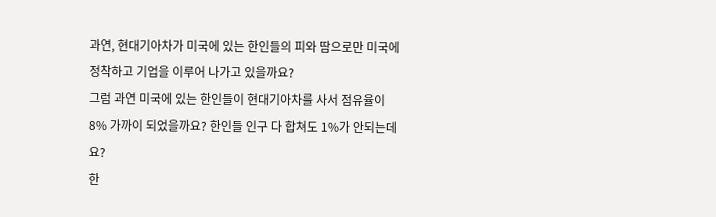과연, 현대기아차가 미국에 있는 한인들의 피와 땀으로만 미국에 정착하고 기업을 이루어 나가고 있을까요?
그럼 과연 미국에 있는 한인들이 현대기아차를 사서 점유율이 8% 가까이 되었을까요? 한인들 인구 다 합쳐도 1%가 안되는데요?
한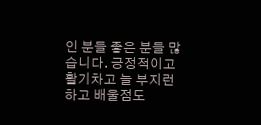인 분들 좋은 분들 많습니다. 긍정적이고 활기차고 늘 부지런하고 배울점도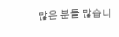많은 분들 많습니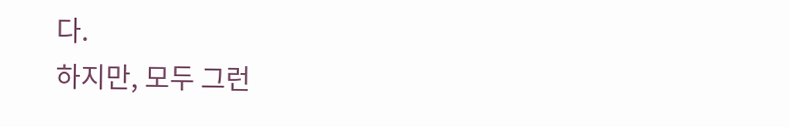다.
하지만, 모두 그런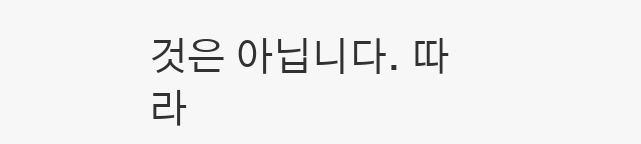것은 아닙니다. 따라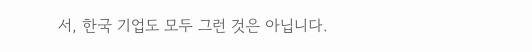서, 한국 기업도 모두 그런 것은 아닙니다.